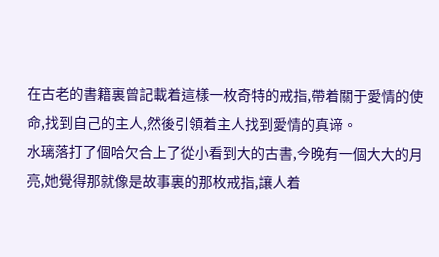在古老的書籍裏曾記載着這樣一枚奇特的戒指,帶着關于愛情的使命,找到自己的主人,然後引領着主人找到愛情的真谛。
水璃落打了個哈欠合上了從小看到大的古書,今晚有一個大大的月亮,她覺得那就像是故事裏的那枚戒指,讓人着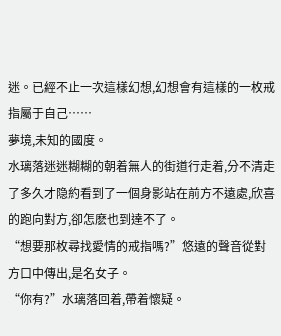迷。已經不止一次這樣幻想,幻想會有這樣的一枚戒指屬于自己……
夢境,未知的國度。
水璃落迷迷糊糊的朝着無人的街道行走着,分不清走了多久才隐約看到了一個身影站在前方不遠處,欣喜的跑向對方,卻怎麽也到達不了。
“想要那枚尋找愛情的戒指嗎?”悠遠的聲音從對方口中傳出,是名女子。
“你有?”水璃落回着,帶着懷疑。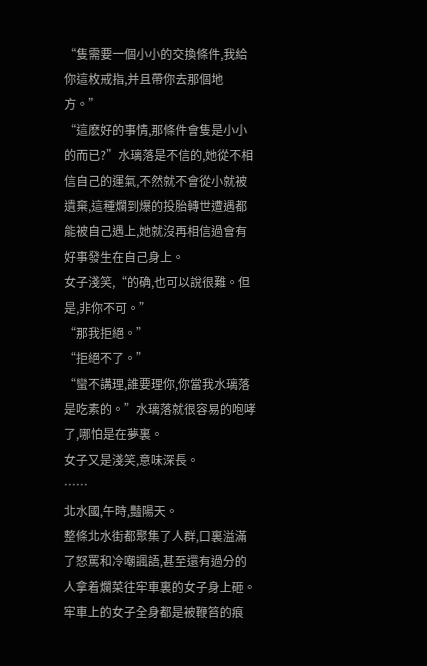“隻需要一個小小的交換條件,我給你這枚戒指,并且帶你去那個地方。”
“這麽好的事情,那條件會隻是小小的而已?”水璃落是不信的,她從不相信自己的運氣,不然就不會從小就被遺棄,這種爛到爆的投胎轉世遭遇都能被自己遇上,她就沒再相信過會有好事發生在自己身上。
女子淺笑,“的确,也可以說很難。但是,非你不可。”
“那我拒絕。”
“拒絕不了。”
“蠻不講理,誰要理你,你當我水璃落是吃素的。”水璃落就很容易的咆哮了,哪怕是在夢裏。
女子又是淺笑,意味深長。
……
北水國,午時,豔陽天。
整條北水街都聚集了人群,口裏溢滿了怒罵和冷嘲諷語,甚至還有過分的人拿着爛菜往牢車裏的女子身上砸。牢車上的女子全身都是被鞭笞的痕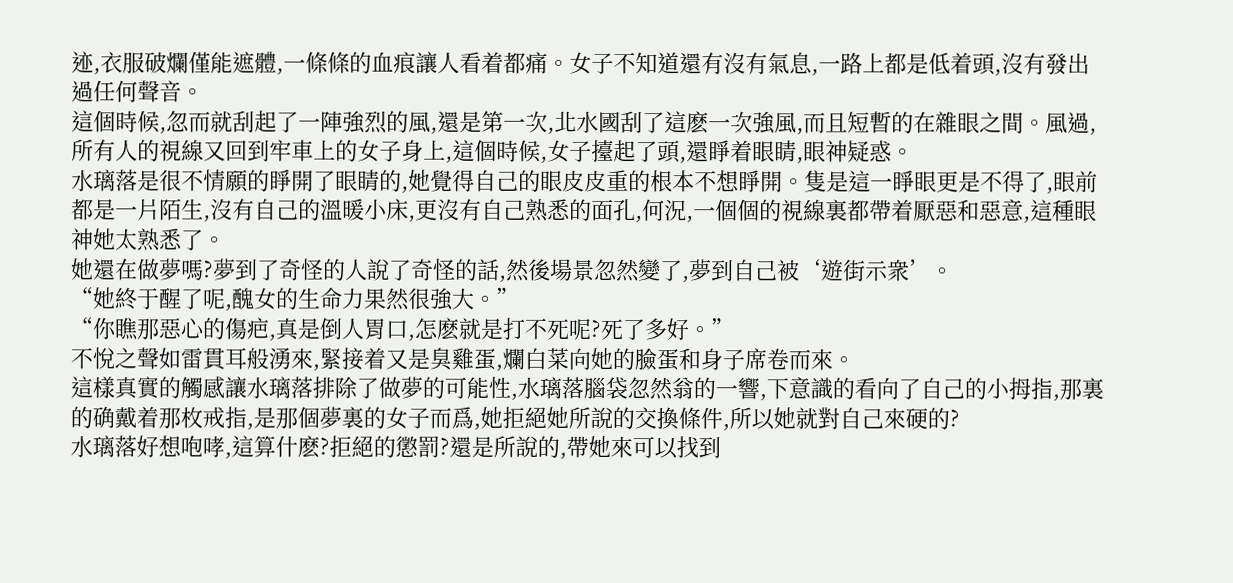迹,衣服破爛僅能遮體,一條條的血痕讓人看着都痛。女子不知道還有沒有氣息,一路上都是低着頭,沒有發出過任何聲音。
這個時候,忽而就刮起了一陣強烈的風,還是第一次,北水國刮了這麽一次強風,而且短暫的在雜眼之間。風過,所有人的視線又回到牢車上的女子身上,這個時候,女子擡起了頭,還睜着眼睛,眼神疑惑。
水璃落是很不情願的睜開了眼睛的,她覺得自己的眼皮皮重的根本不想睜開。隻是這一睜眼更是不得了,眼前都是一片陌生,沒有自己的溫暖小床,更沒有自己熟悉的面孔,何況,一個個的視線裏都帶着厭惡和惡意,這種眼神她太熟悉了。
她還在做夢嗎?夢到了奇怪的人說了奇怪的話,然後場景忽然變了,夢到自己被‘遊街示衆’。
“她終于醒了呢,醜女的生命力果然很強大。”
“你瞧那惡心的傷疤,真是倒人胃口,怎麽就是打不死呢?死了多好。”
不悅之聲如雷貫耳般湧來,緊接着又是臭雞蛋,爛白菜向她的臉蛋和身子席卷而來。
這樣真實的觸感讓水璃落排除了做夢的可能性,水璃落腦袋忽然翁的一響,下意識的看向了自己的小拇指,那裏的确戴着那枚戒指,是那個夢裏的女子而爲,她拒絕她所說的交換條件,所以她就對自己來硬的?
水璃落好想咆哮,這算什麽?拒絕的懲罰?還是所說的,帶她來可以找到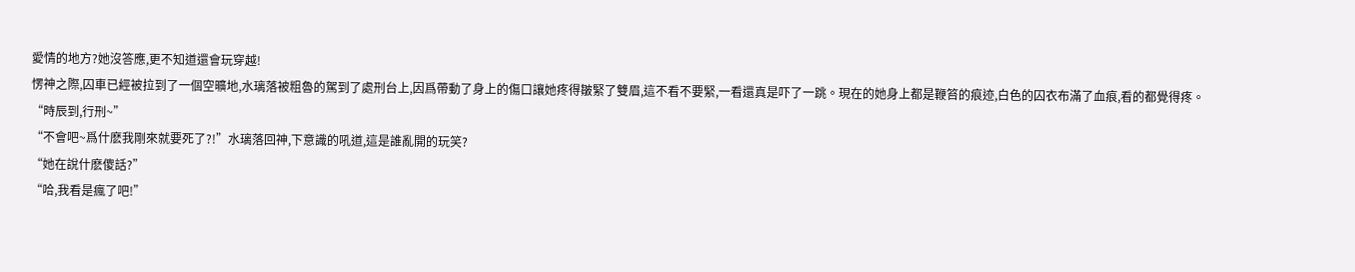愛情的地方?她沒答應,更不知道還會玩穿越!
愣神之際,囚車已經被拉到了一個空曠地,水璃落被粗魯的駕到了處刑台上,因爲帶動了身上的傷口讓她疼得皺緊了雙眉,這不看不要緊,一看還真是吓了一跳。現在的她身上都是鞭笞的痕迹,白色的囚衣布滿了血痕,看的都覺得疼。
“時辰到,行刑~”
“不會吧~爲什麽我剛來就要死了?!”水璃落回神,下意識的吼道,這是誰亂開的玩笑?
“她在說什麽傻話?”
“哈,我看是瘋了吧!”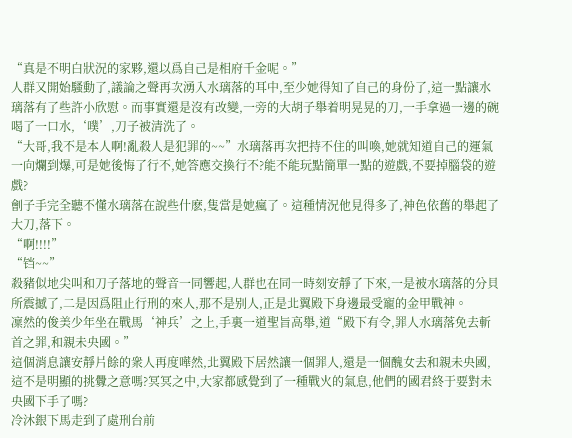“真是不明白狀況的家夥,還以爲自己是相府千金呢。”
人群又開始騷動了,議論之聲再次湧入水璃落的耳中,至少她得知了自己的身份了,這一點讓水璃落有了些許小欣慰。而事實還是沒有改變,一旁的大胡子舉着明晃晃的刀,一手拿過一邊的碗喝了一口水,‘噗’,刀子被清洗了。
“大哥,我不是本人啊!亂殺人是犯罪的~~”水璃落再次把持不住的叫喚,她就知道自己的運氣一向爛到爆,可是她後悔了行不,她答應交換行不?能不能玩點簡單一點的遊戲,不要掉腦袋的遊戲?
劊子手完全聽不懂水璃落在說些什麽,隻當是她瘋了。這種情況他見得多了,神色依舊的舉起了大刀,落下。
“啊!!!!”
“铛~~”
殺豬似地尖叫和刀子落地的聲音一同響起,人群也在同一時刻安靜了下來,一是被水璃落的分貝所震撼了,二是因爲阻止行刑的來人,那不是别人,正是北翼殿下身邊最受寵的金甲戰神。
凜然的俊美少年坐在戰馬‘神兵’之上,手裏一道聖旨高舉,道“殿下有令,罪人水璃落免去斬首之罪,和親未央國。”
這個消息讓安靜片餘的衆人再度嘩然,北翼殿下居然讓一個罪人,還是一個醜女去和親未央國,這不是明顯的挑釁之意嗎?冥冥之中,大家都感覺到了一種戰火的氣息,他們的國君終于要對未央國下手了嗎?
冷沐銀下馬走到了處刑台前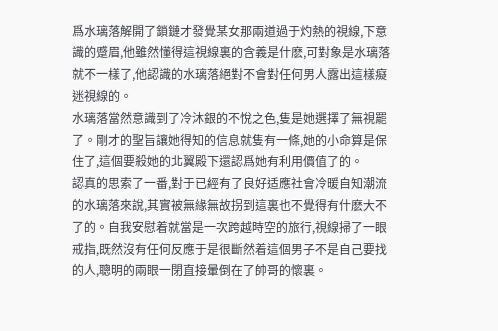爲水璃落解開了鎖鏈才發覺某女那兩道過于灼熱的視線,下意識的蹙眉,他雖然懂得這視線裏的含義是什麽,可對象是水璃落就不一樣了,他認識的水璃落絕對不會對任何男人露出這樣癡迷視線的。
水璃落當然意識到了冷沐銀的不悅之色,隻是她選擇了無視罷了。剛才的聖旨讓她得知的信息就隻有一條,她的小命算是保住了,這個要殺她的北翼殿下還認爲她有利用價值了的。
認真的思索了一番,對于已經有了良好适應社會冷暖自知潮流的水璃落來說,其實被無緣無故拐到這裏也不覺得有什麽大不了的。自我安慰着就當是一次跨越時空的旅行,視線掃了一眼戒指,既然沒有任何反應于是很斷然着這個男子不是自己要找的人,聰明的兩眼一閉直接暈倒在了帥哥的懷裏。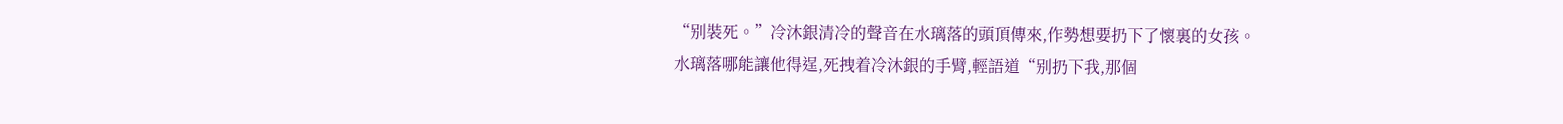“别裝死。”冷沐銀清冷的聲音在水璃落的頭頂傳來,作勢想要扔下了懷裏的女孩。
水璃落哪能讓他得逞,死拽着冷沐銀的手臂,輕語道“别扔下我,那個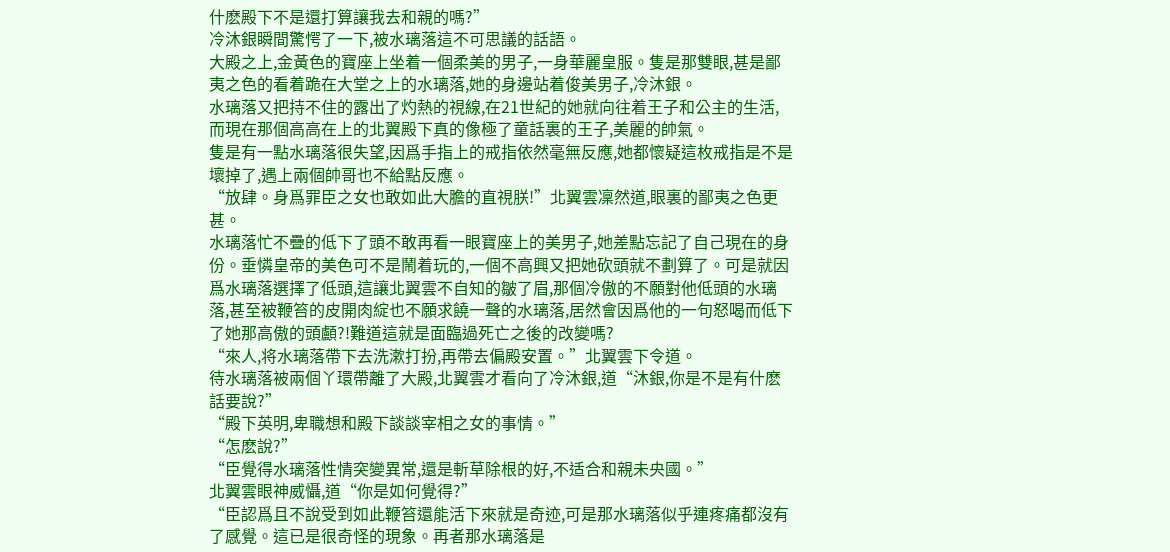什麽殿下不是還打算讓我去和親的嗎?”
冷沐銀瞬間驚愕了一下,被水璃落這不可思議的話語。
大殿之上,金黃色的寶座上坐着一個柔美的男子,一身華麗皇服。隻是那雙眼,甚是鄙夷之色的看着跪在大堂之上的水璃落,她的身邊站着俊美男子,冷沐銀。
水璃落又把持不住的露出了灼熱的視線,在21世紀的她就向往着王子和公主的生活,而現在那個高高在上的北翼殿下真的像極了童話裏的王子,美麗的帥氣。
隻是有一點水璃落很失望,因爲手指上的戒指依然毫無反應,她都懷疑這枚戒指是不是壞掉了,遇上兩個帥哥也不給點反應。
“放肆。身爲罪臣之女也敢如此大膽的直視朕!”北翼雲凜然道,眼裏的鄙夷之色更甚。
水璃落忙不疊的低下了頭不敢再看一眼寶座上的美男子,她差點忘記了自己現在的身份。垂憐皇帝的美色可不是鬧着玩的,一個不高興又把她砍頭就不劃算了。可是就因爲水璃落選擇了低頭,這讓北翼雲不自知的皺了眉,那個冷傲的不願對他低頭的水璃落,甚至被鞭笞的皮開肉綻也不願求饒一聲的水璃落,居然會因爲他的一句怒喝而低下了她那高傲的頭顱?!難道這就是面臨過死亡之後的改變嗎?
“來人,将水璃落帶下去洗漱打扮,再帶去偏殿安置。”北翼雲下令道。
待水璃落被兩個丫環帶離了大殿,北翼雲才看向了冷沐銀,道“沐銀,你是不是有什麽話要說?”
“殿下英明,卑職想和殿下談談宰相之女的事情。”
“怎麽說?”
“臣覺得水璃落性情突變異常,還是斬草除根的好,不适合和親未央國。”
北翼雲眼神威懾,道“你是如何覺得?”
“臣認爲且不說受到如此鞭笞還能活下來就是奇迹,可是那水璃落似乎連疼痛都沒有了感覺。這已是很奇怪的現象。再者那水璃落是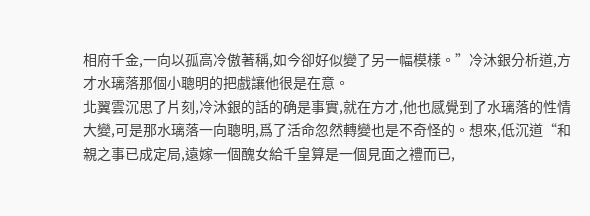相府千金,一向以孤高冷傲著稱,如今卻好似變了另一幅模樣。”冷沐銀分析道,方才水璃落那個小聰明的把戲讓他很是在意。
北翼雲沉思了片刻,冷沐銀的話的确是事實,就在方才,他也感覺到了水璃落的性情大變,可是那水璃落一向聰明,爲了活命忽然轉變也是不奇怪的。想來,低沉道“和親之事已成定局,遠嫁一個醜女給千皇算是一個見面之禮而已,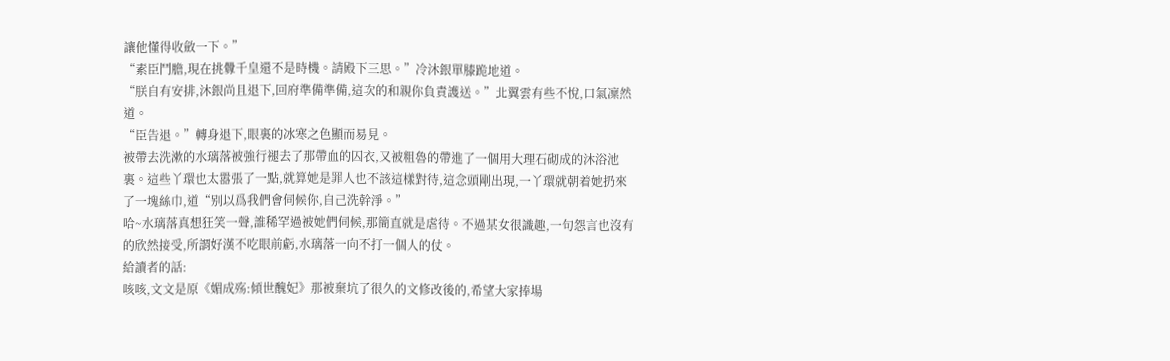讓他懂得收斂一下。”
“素臣鬥膽,現在挑釁千皇還不是時機。請殿下三思。”冷沐銀單膝跪地道。
“朕自有安排,沐銀尚且退下,回府準備準備,這次的和親你負責護送。”北翼雲有些不悅,口氣凜然道。
“臣告退。”轉身退下,眼裏的冰寒之色顯而易見。
被帶去洗漱的水璃落被強行褪去了那帶血的囚衣,又被粗魯的帶進了一個用大理石砌成的沐浴池裏。這些丫環也太嚣張了一點,就算她是罪人也不該這樣對待,這念頭剛出現,一丫環就朝着她扔來了一塊絲巾,道“别以爲我們會伺候你,自己洗幹淨。”
哈~水璃落真想狂笑一聲,誰稀罕過被她們伺候,那簡直就是虐待。不過某女很識趣,一句怨言也沒有的欣然接受,所謂好漢不吃眼前虧,水璃落一向不打一個人的仗。
給讀者的話:
咳咳,文文是原《媚成殇:傾世醜妃》那被棄坑了很久的文修改後的,希望大家捧場